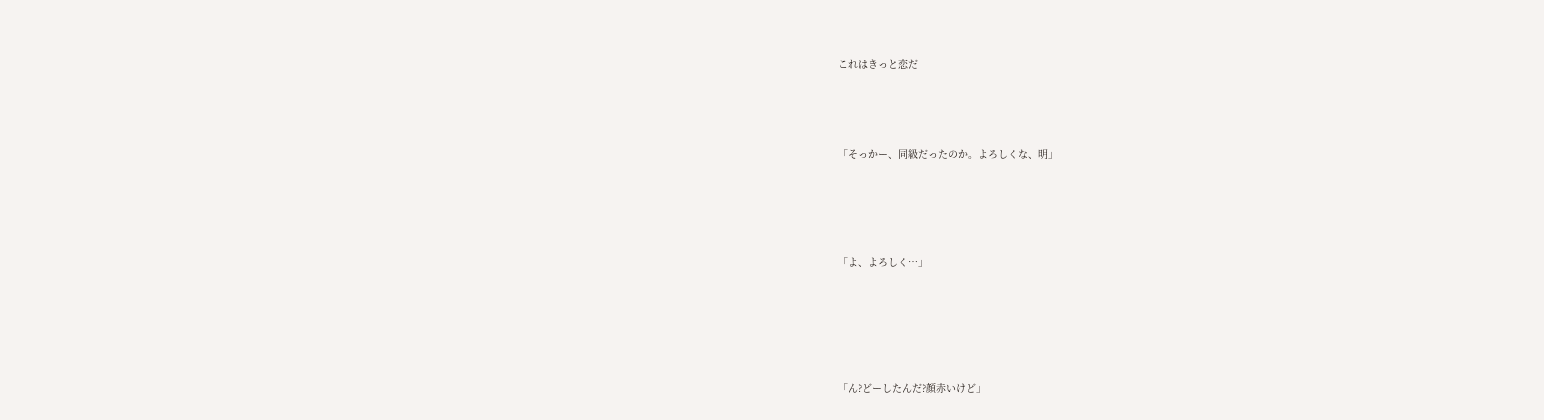これはきっと恋だ




「そっかー、同級だったのか。よろしくな、明」





「よ、よろしく…」






「ん?どーしたんだ?顔赤いけど」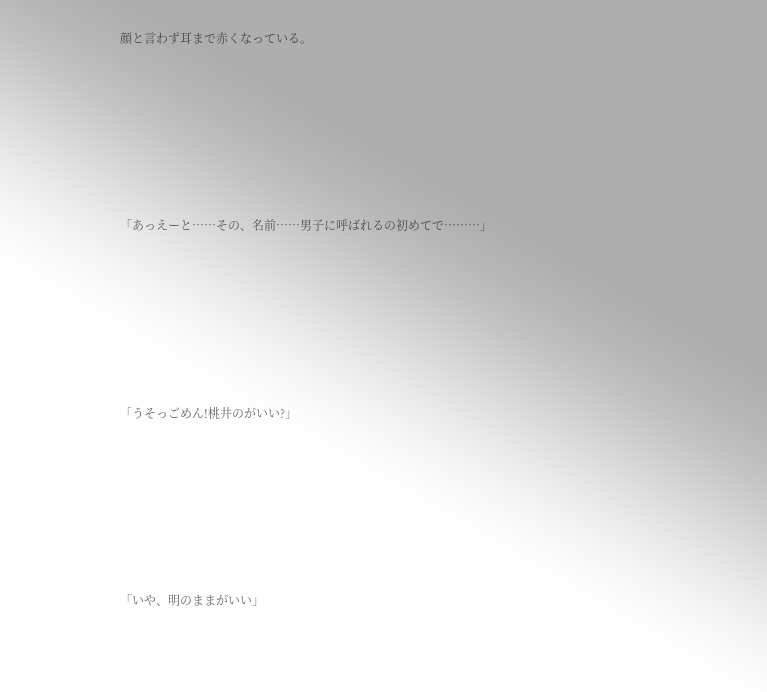顔と言わず耳まで赤くなっている。






「あっえーと……その、名前……男子に呼ばれるの初めてで………」






「うそっごめん!桃井のがいい?」






「いや、明のままがいい」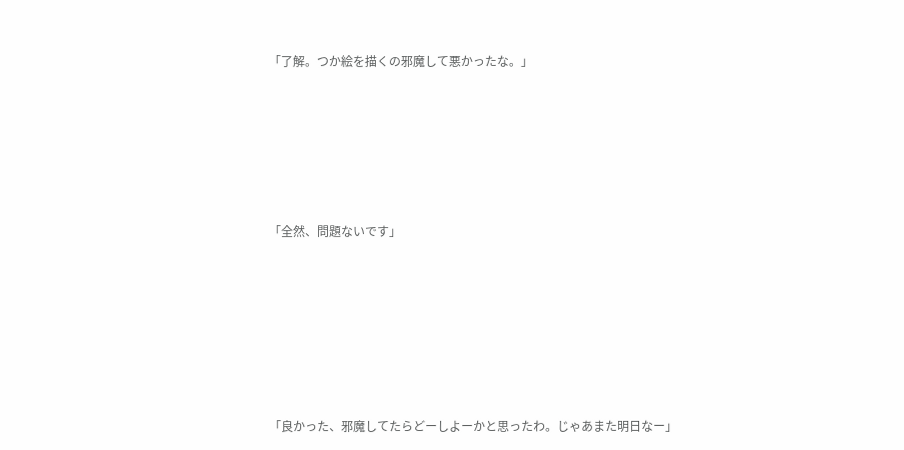「了解。つか絵を描くの邪魔して悪かったな。」






「全然、問題ないです」







「良かった、邪魔してたらどーしよーかと思ったわ。じゃあまた明日なー」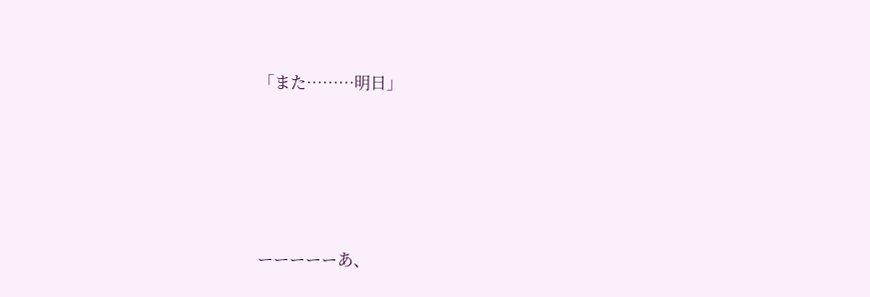「また………明日」







ーーーーーあ、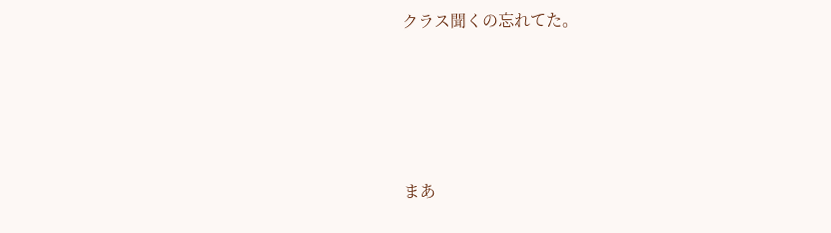クラス聞くの忘れてた。






まあ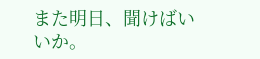また明日、聞けばいいか。